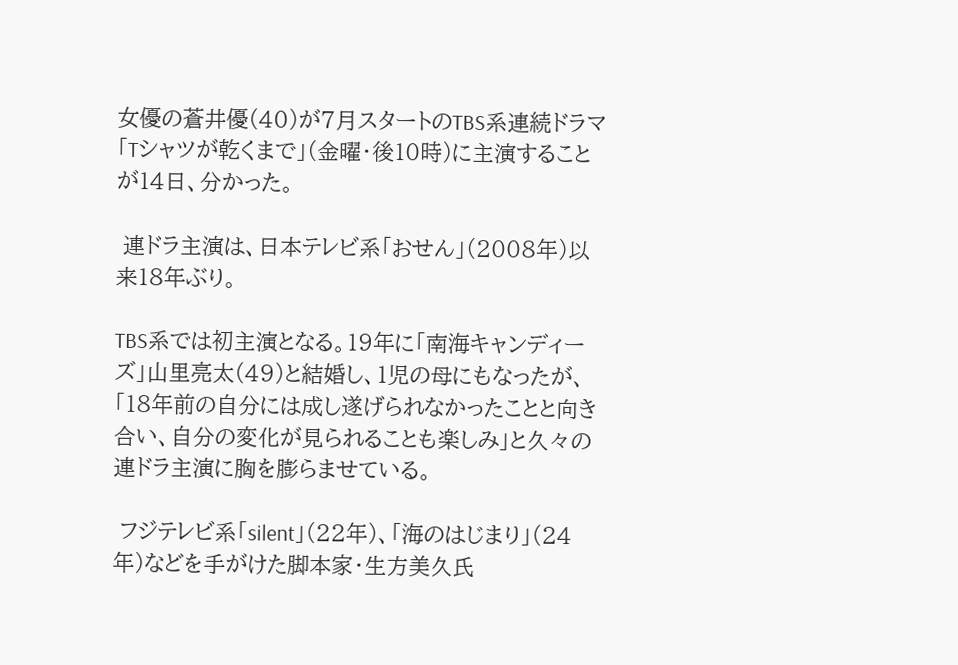女優の蒼井優(40)が7月スタートのTBS系連続ドラマ「Tシャツが乾くまで」(金曜・後10時)に主演することが14日、分かった。

 連ドラ主演は、日本テレビ系「おせん」(2008年)以来18年ぶり。

TBS系では初主演となる。19年に「南海キャンディーズ」山里亮太(49)と結婚し、1児の母にもなったが、「18年前の自分には成し遂げられなかったことと向き合い、自分の変化が見られることも楽しみ」と久々の連ドラ主演に胸を膨らませている。

 フジテレビ系「silent」(22年)、「海のはじまり」(24年)などを手がけた脚本家・生方美久氏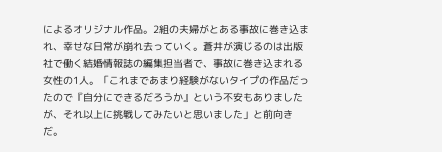によるオリジナル作品。2組の夫婦がとある事故に巻き込まれ、幸せな日常が崩れ去っていく。蒼井が演じるのは出版社で働く結婚情報誌の編集担当者で、事故に巻き込まれる女性の1人。「これまであまり経験がないタイプの作品だったので『自分にできるだろうか』という不安もありましたが、それ以上に挑戦してみたいと思いました」と前向きだ。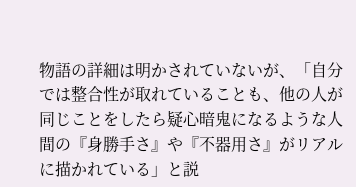物語の詳細は明かされていないが、「自分では整合性が取れていることも、他の人が同じことをしたら疑心暗鬼になるような人間の『身勝手さ』や『不器用さ』がリアルに描かれている」と説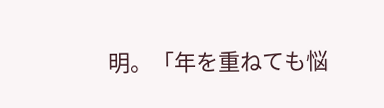明。「年を重ねても悩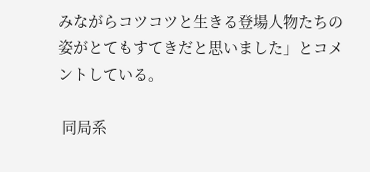みながらコツコツと生きる登場人物たちの姿がとてもすてきだと思いました」とコメントしている。

 同局系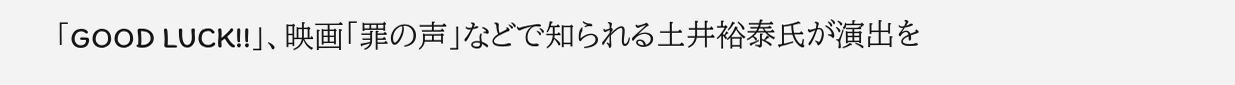「GOOD LUCK!!」、映画「罪の声」などで知られる土井裕泰氏が演出を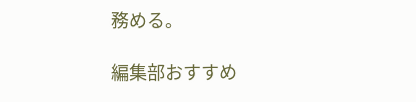務める。

編集部おすすめ